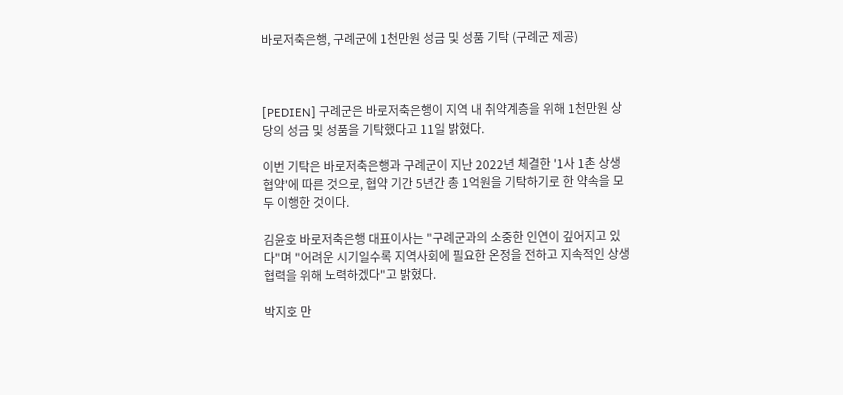바로저축은행, 구례군에 1천만원 성금 및 성품 기탁 (구례군 제공)



[PEDIEN] 구례군은 바로저축은행이 지역 내 취약계층을 위해 1천만원 상당의 성금 및 성품을 기탁했다고 11일 밝혔다.

이번 기탁은 바로저축은행과 구례군이 지난 2022년 체결한 '1사 1촌 상생 협약'에 따른 것으로, 협약 기간 5년간 총 1억원을 기탁하기로 한 약속을 모두 이행한 것이다.

김윤호 바로저축은행 대표이사는 "구례군과의 소중한 인연이 깊어지고 있다"며 "어려운 시기일수록 지역사회에 필요한 온정을 전하고 지속적인 상생 협력을 위해 노력하겠다"고 밝혔다.

박지호 만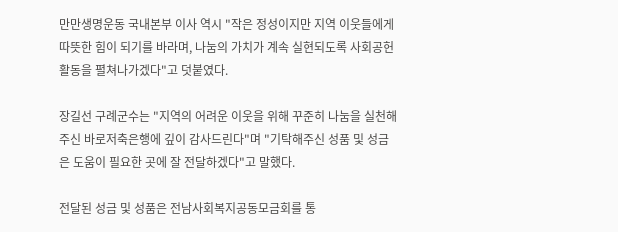만만생명운동 국내본부 이사 역시 "작은 정성이지만 지역 이웃들에게 따뜻한 힘이 되기를 바라며, 나눔의 가치가 계속 실현되도록 사회공헌 활동을 펼쳐나가겠다"고 덧붙였다.

장길선 구례군수는 "지역의 어려운 이웃을 위해 꾸준히 나눔을 실천해 주신 바로저축은행에 깊이 감사드린다"며 "기탁해주신 성품 및 성금은 도움이 필요한 곳에 잘 전달하겠다"고 말했다.

전달된 성금 및 성품은 전남사회복지공동모금회를 통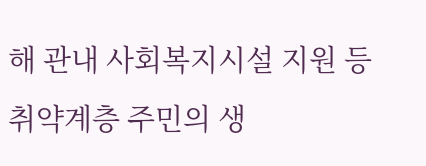해 관내 사회복지시설 지원 등 취약계층 주민의 생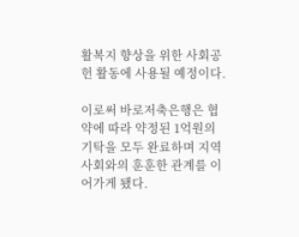활복지 향상을 위한 사회공헌 활동에 사용될 예정이다.

이로써 바로저축은행은 협약에 따라 약정된 1억원의 기탁을 모두 완료하며 지역사회와의 훈훈한 관계를 이어가게 됐다.